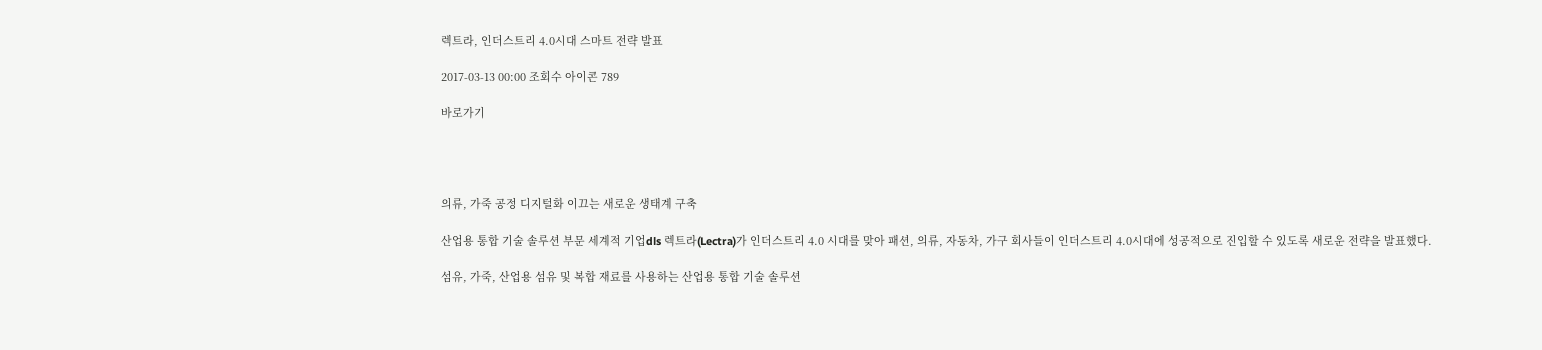렉트라, 인더스트리 4.0시대 스마트 전략 발표

2017-03-13 00:00 조회수 아이콘 789

바로가기




의류, 가죽 공정 디지털화 이끄는 새로운 생태계 구축

산업용 통합 기술 솔루션 부문 세계적 기업dls 렉트라(Lectra)가 인더스트리 4.0 시대를 맞아 패션, 의류, 자동차, 가구 회사들이 인더스트리 4.0시대에 성공적으로 진입할 수 있도록 새로운 전략을 발표했다.

섬유, 가죽, 산업용 섬유 및 복합 재료를 사용하는 산업용 통합 기술 솔루션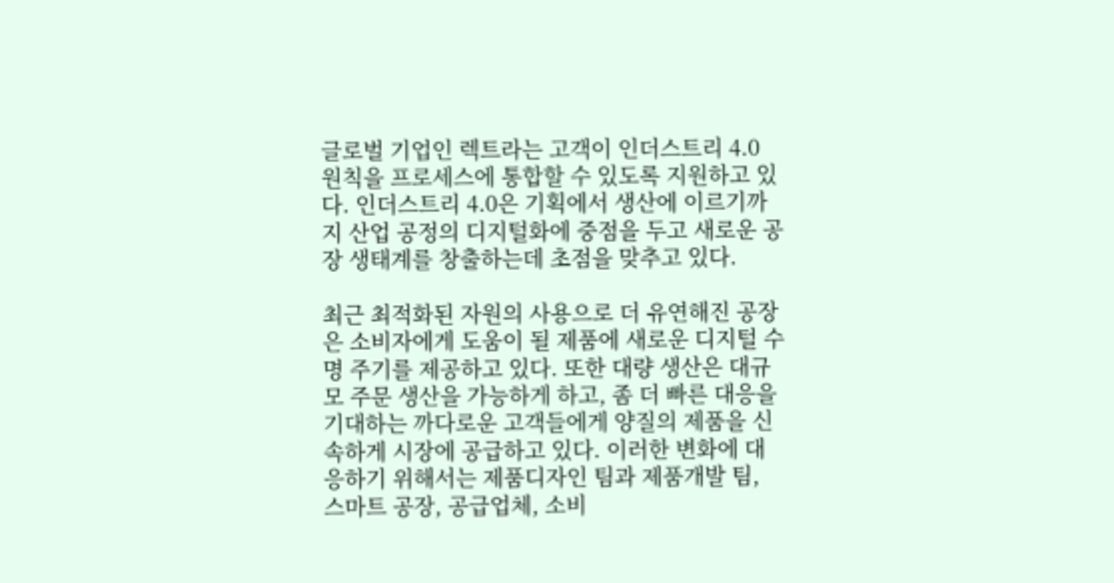글로벌 기업인 렉트라는 고객이 인더스트리 4.0 원칙을 프로세스에 통합할 수 있도록 지원하고 있다. 인더스트리 4.0은 기획에서 생산에 이르기까지 산업 공정의 디지털화에 중점을 두고 새로운 공장 생태계를 창출하는데 초점을 맞추고 있다.

최근 최적화된 자원의 사용으로 더 유연해진 공장은 소비자에게 도움이 될 제품에 새로운 디지털 수명 주기를 제공하고 있다. 또한 대량 생산은 대규모 주문 생산을 가능하게 하고, 좀 더 빠른 대응을 기대하는 까다로운 고객들에게 양질의 제품을 신속하게 시장에 공급하고 있다. 이러한 변화에 대응하기 위해서는 제품디자인 팀과 제품개발 팀, 스마트 공장, 공급업체, 소비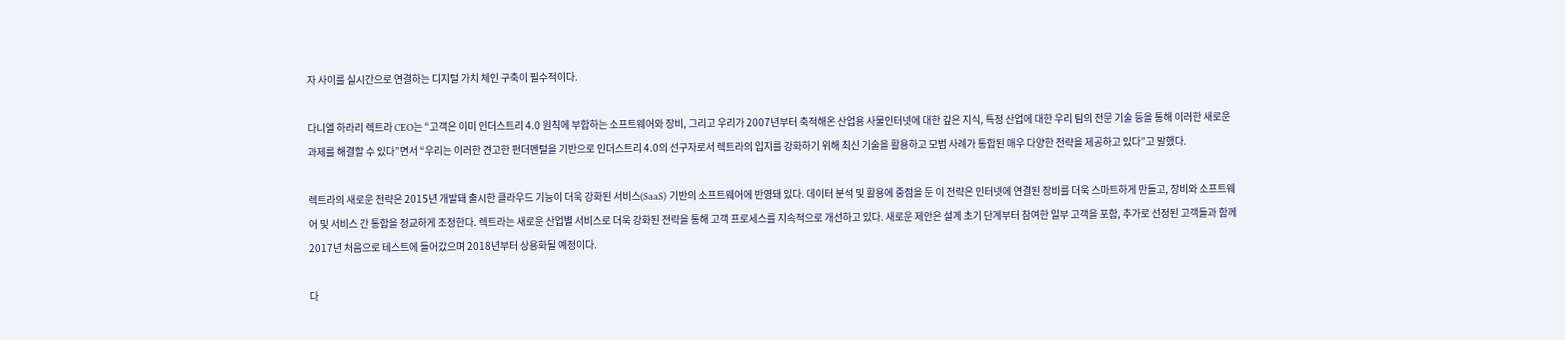자 사이를 실시간으로 연결하는 디지털 가치 체인 구축이 필수적이다.

다니엘 하라리 렉트라 CEO는 “고객은 이미 인더스트리 4.0 원칙에 부합하는 소프트웨어와 장비, 그리고 우리가 2007년부터 축적해온 산업용 사물인터넷에 대한 깊은 지식, 특정 산업에 대한 우리 팀의 전문 기술 등을 통해 이러한 새로운 과제를 해결할 수 있다”면서 “우리는 이러한 견고한 펀더멘털을 기반으로 인더스트리 4.0의 선구자로서 렉트라의 입지를 강화하기 위해 최신 기술을 활용하고 모범 사례가 통합된 매우 다양한 전략을 제공하고 있다”고 말했다.

렉트라의 새로운 전략은 2015년 개발돼 출시한 클라우드 기능이 더욱 강화된 서비스(SaaS) 기반의 소프트웨어에 반영돼 있다. 데이터 분석 및 활용에 중점을 둔 이 전략은 인터넷에 연결된 장비를 더욱 스마트하게 만들고, 장비와 소프트웨어 및 서비스 간 통합을 정교하게 조정한다. 렉트라는 새로운 산업별 서비스로 더욱 강화된 전략을 통해 고객 프로세스를 지속적으로 개선하고 있다. 새로운 제안은 설계 초기 단계부터 참여한 일부 고객을 포함, 추가로 선정된 고객들과 함께 2017년 처음으로 테스트에 들어갔으며 2018년부터 상용화될 예정이다.

다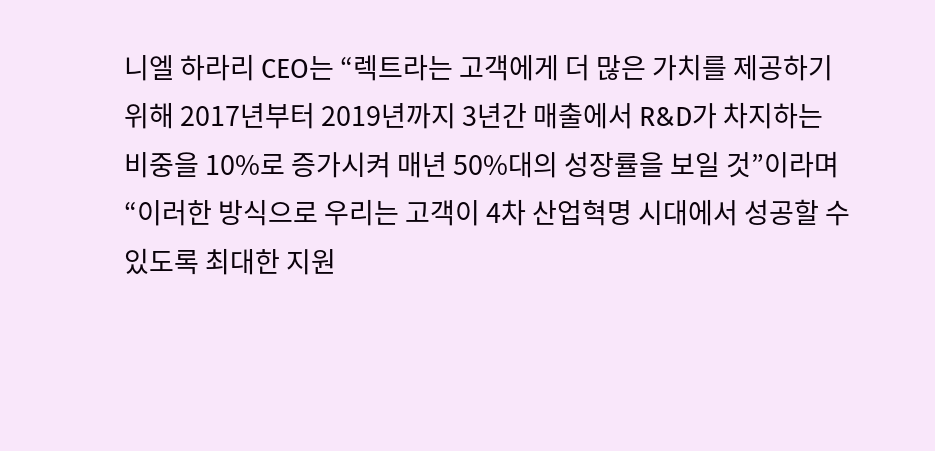니엘 하라리 CEO는 “렉트라는 고객에게 더 많은 가치를 제공하기 위해 2017년부터 2019년까지 3년간 매출에서 R&D가 차지하는 비중을 10%로 증가시켜 매년 50%대의 성장률을 보일 것”이라며 “이러한 방식으로 우리는 고객이 4차 산업혁명 시대에서 성공할 수 있도록 최대한 지원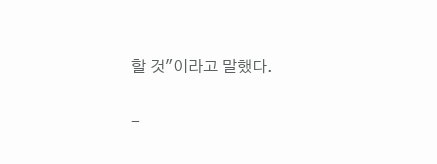할 것"이라고 말했다.

-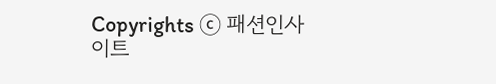Copyrights ⓒ 패션인사이트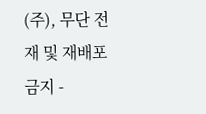(주), 무단 전재 및 재배포 금지 -